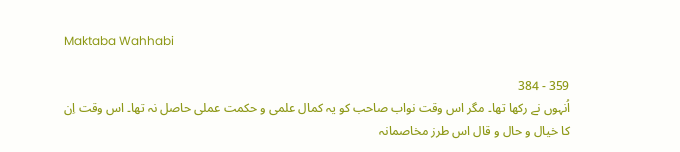Maktaba Wahhabi

359 - 384
اُنہوں نے رکھا تھا۔ مگر اس وقت نواب صاحب کو یہ کمال علمی و حکمت عملی حاصل نہ تھا۔ اس وقت اِن کا خیال و حال و قال اس طرز مخاصمانہ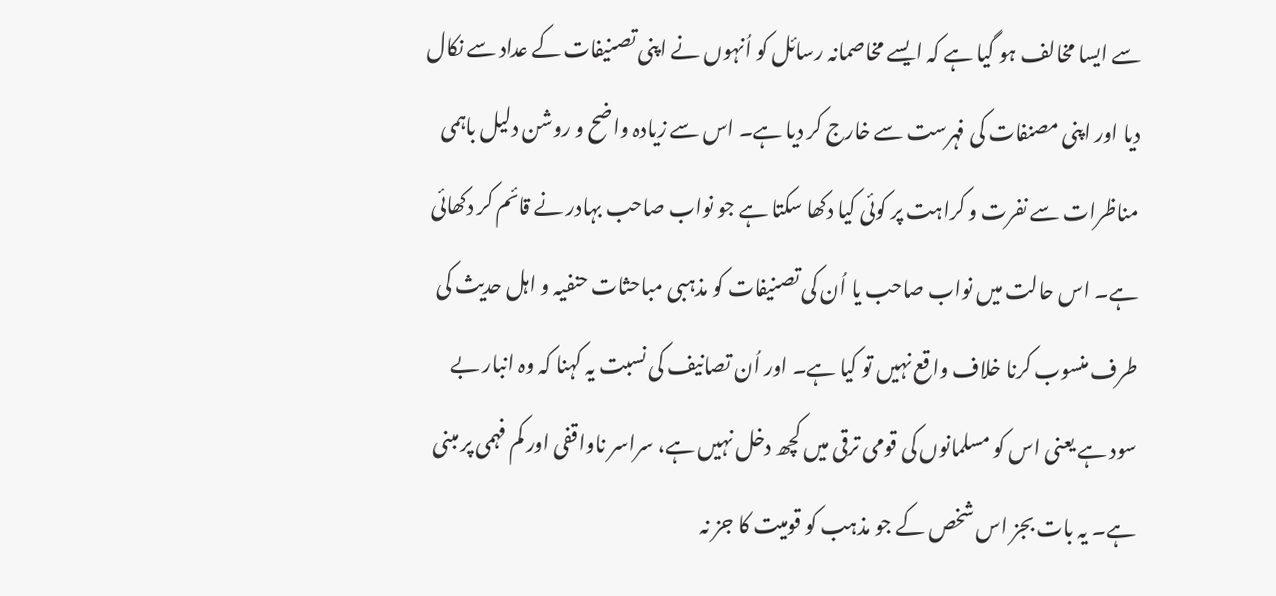سے ایسا مخالف ہو گیا ہے کہ ایسے مخاصمانہ رسائل کو اُنہوں نے اپنی تصنیفات کے عداد سے نکال دیا اور اپنی مصنفات کی فہرست سے خارج کر دیا ہے۔ اس سے زیادہ واضح و روشن دلیل باہمی مناظرات سے نفرت و کراہت پر کوئی کیا دکھا سکتا ہے جو نواب صاحب بہادر نے قائم کر دکھائی ہے۔ اس حالت میں نواب صاحب یا اُن کی تصنیفات کو مذہبی مباحثات حنفیہ و اہل حدیث کی طرف منسوب کرنا خلاف واقع نہیں تو کیا ہے۔ اور اُن تصانیف کی نسبت یہ کہنا کہ وہ انبار بے سود ہے یعنی اس کو مسلمانوں کی قومی ترقی میں کچھ دخل نہیں ہے، سراسر ناواقفی اور کم فہمی پر مبنی ہے۔ یہ بات بجز اس شخص کے جو مذہب کو قومیت کا جز نہ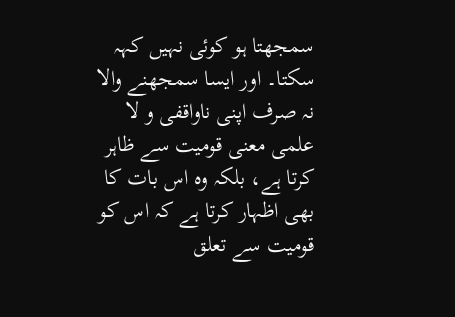سمجھتا ہو کوئی نہیں کہہ سکتا۔ اور ایسا سمجھنے والا نہ صرف اپنی ناواقفی و لا علمی معنی قومیت سے ظاہر کرتا ہے، بلکہ وہ اس بات کا بھی اظہار کرتا ہے کہ اس کو قومیت سے تعلق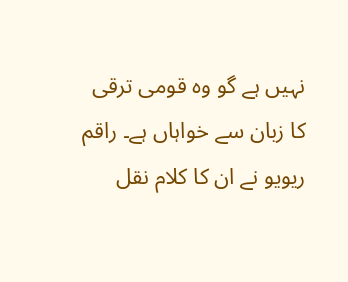نہیں ہے گو وہ قومی ترقی کا زبان سے خواہاں ہے۔ راقم ریویو نے ان کا کلام نقل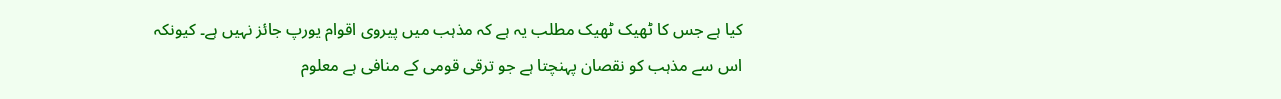کیا ہے جس کا ٹھیک ٹھیک مطلب یہ ہے کہ مذہب میں پیروی اقوام یورپ جائز نہیں ہے۔ کیونکہ اس سے مذہب کو نقصان پہنچتا ہے جو ترقی قومی کے منافی ہے معلوم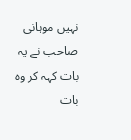نہیں موہانی صاحب نے یہ بات کہہ کر وہ بات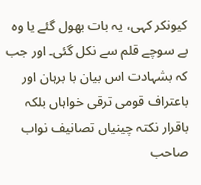کیونکر کہی، یہ بات بھول گئے یا وہ بے سوچے قلم سے نکل گئی۔ اور جب کہ بشہادت اس بیان با برہان اور باعتراف قومی ترقی خواہاں بلکہ باقرار نکتہ چینیاں تصانیف نواب صاحب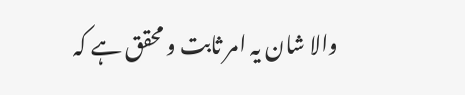والا شان یہ امر ثابت و محقق ہے کہ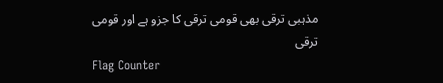مذہبی ترقی بھی قومی ترقی کا جزو ہے اور قومی ترقی
Flag Counter